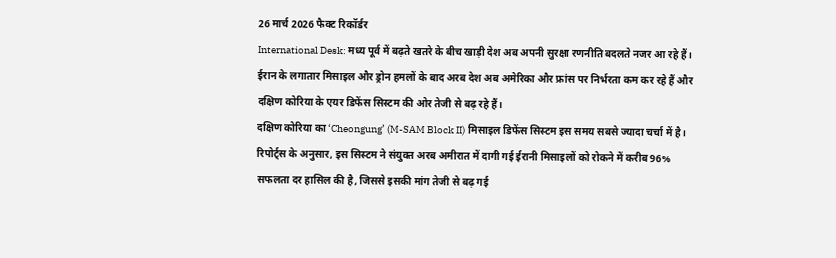26 मार्च 2026 फैक्ट रिकॉर्डर
International Desk: मध्य पूर्व में बढ़ते खतरे के बीच खाड़ी देश अब अपनी सुरक्षा रणनीति बदलते नजर आ रहे हैं। ईरान के लगातार मिसाइल और ड्रोन हमलों के बाद अरब देश अब अमेरिका और फ्रांस पर निर्भरता कम कर रहे हैं और दक्षिण कोरिया के एयर डिफेंस सिस्टम की ओर तेजी से बढ़ रहे हैं।
दक्षिण कोरिया का ‘Cheongung’ (M-SAM Block II) मिसाइल डिफेंस सिस्टम इस समय सबसे ज्यादा चर्चा में है। रिपोर्ट्स के अनुसार, इस सिस्टम ने संयुक्त अरब अमीरात में दागी गई ईरानी मिसाइलों को रोकने में करीब 96% सफलता दर हासिल की है, जिससे इसकी मांग तेजी से बढ़ गई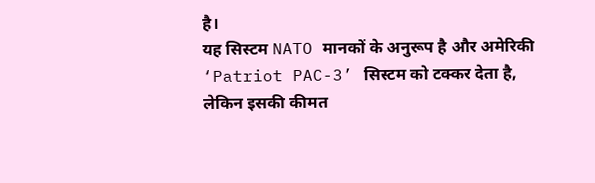है।
यह सिस्टम NATO मानकों के अनुरूप है और अमेरिकी ‘Patriot PAC-3’ सिस्टम को टक्कर देता है, लेकिन इसकी कीमत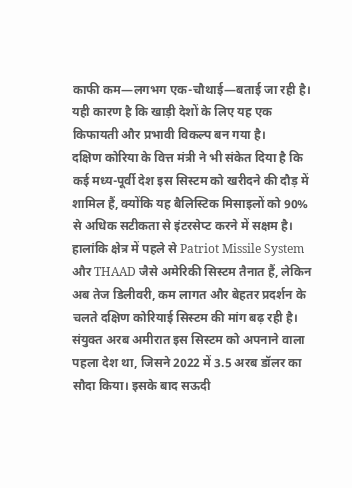काफी कम—लगभग एक-चौथाई—बताई जा रही है। यही कारण है कि खाड़ी देशों के लिए यह एक किफायती और प्रभावी विकल्प बन गया है।
दक्षिण कोरिया के वित्त मंत्री ने भी संकेत दिया है कि कई मध्य-पूर्वी देश इस सिस्टम को खरीदने की दौड़ में शामिल हैं, क्योंकि यह बैलिस्टिक मिसाइलों को 90% से अधिक सटीकता से इंटरसेप्ट करने में सक्षम है।
हालांकि क्षेत्र में पहले से Patriot Missile System और THAAD जैसे अमेरिकी सिस्टम तैनात हैं, लेकिन अब तेज डिलीवरी, कम लागत और बेहतर प्रदर्शन के चलते दक्षिण कोरियाई सिस्टम की मांग बढ़ रही है।
संयुक्त अरब अमीरात इस सिस्टम को अपनाने वाला पहला देश था, जिसने 2022 में 3.5 अरब डॉलर का सौदा किया। इसके बाद सऊदी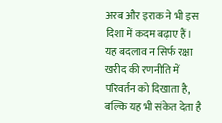अरब और इराक ने भी इस दिशा में कदम बढ़ाए हैं।
यह बदलाव न सिर्फ रक्षा खरीद की रणनीति में परिवर्तन को दिखाता है, बल्कि यह भी संकेत देता है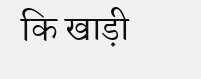कि खाड़ी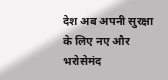देश अब अपनी सुरक्षा के लिए नए और भरोसेमंद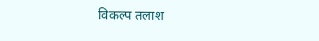विकल्प तलाश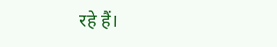रहे हैं।